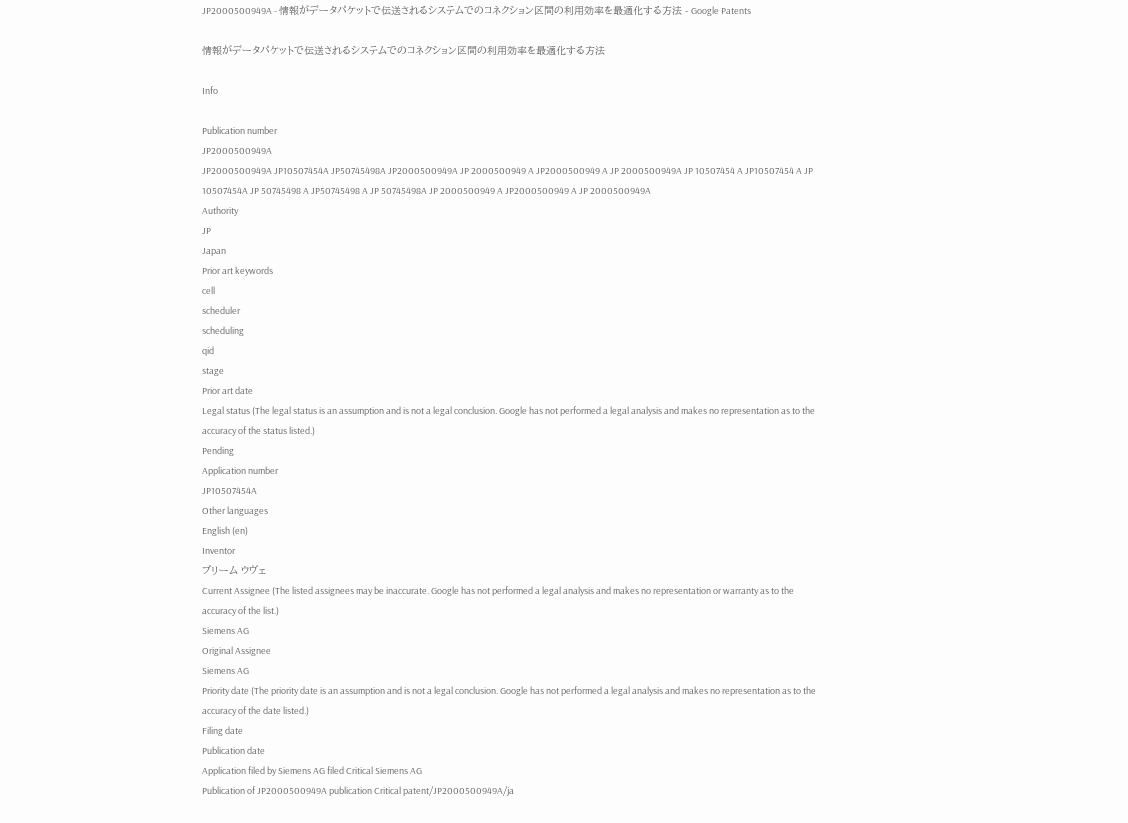JP2000500949A - 情報がデータパケットで伝送されるシステムでのコネクション区間の利用効率を最適化する方法 - Google Patents

情報がデータパケットで伝送されるシステムでのコネクション区間の利用効率を最適化する方法

Info

Publication number
JP2000500949A
JP2000500949A JP10507454A JP50745498A JP2000500949A JP 2000500949 A JP2000500949 A JP 2000500949A JP 10507454 A JP10507454 A JP 10507454A JP 50745498 A JP50745498 A JP 50745498A JP 2000500949 A JP2000500949 A JP 2000500949A
Authority
JP
Japan
Prior art keywords
cell
scheduler
scheduling
qid
stage
Prior art date
Legal status (The legal status is an assumption and is not a legal conclusion. Google has not performed a legal analysis and makes no representation as to the accuracy of the status listed.)
Pending
Application number
JP10507454A
Other languages
English (en)
Inventor
ブリーム ウヴェ
Current Assignee (The listed assignees may be inaccurate. Google has not performed a legal analysis and makes no representation or warranty as to the accuracy of the list.)
Siemens AG
Original Assignee
Siemens AG
Priority date (The priority date is an assumption and is not a legal conclusion. Google has not performed a legal analysis and makes no representation as to the accuracy of the date listed.)
Filing date
Publication date
Application filed by Siemens AG filed Critical Siemens AG
Publication of JP2000500949A publication Critical patent/JP2000500949A/ja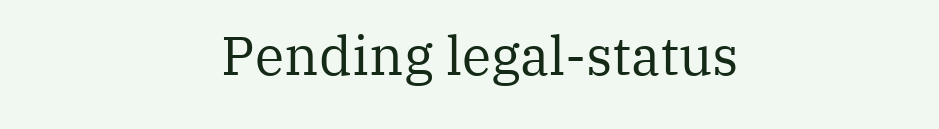Pending legal-status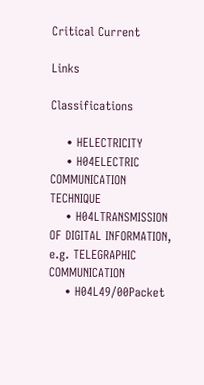Critical Current

Links

Classifications

    • HELECTRICITY
    • H04ELECTRIC COMMUNICATION TECHNIQUE
    • H04LTRANSMISSION OF DIGITAL INFORMATION, e.g. TELEGRAPHIC COMMUNICATION
    • H04L49/00Packet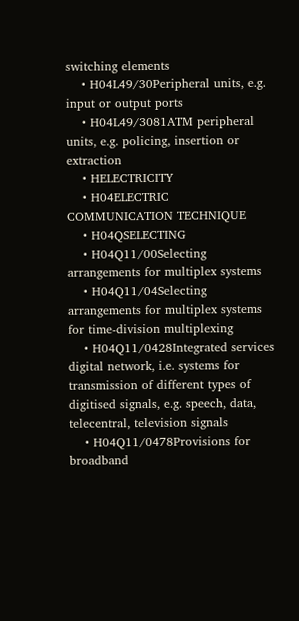switching elements
    • H04L49/30Peripheral units, e.g. input or output ports
    • H04L49/3081ATM peripheral units, e.g. policing, insertion or extraction
    • HELECTRICITY
    • H04ELECTRIC COMMUNICATION TECHNIQUE
    • H04QSELECTING
    • H04Q11/00Selecting arrangements for multiplex systems
    • H04Q11/04Selecting arrangements for multiplex systems for time-division multiplexing
    • H04Q11/0428Integrated services digital network, i.e. systems for transmission of different types of digitised signals, e.g. speech, data, telecentral, television signals
    • H04Q11/0478Provisions for broadband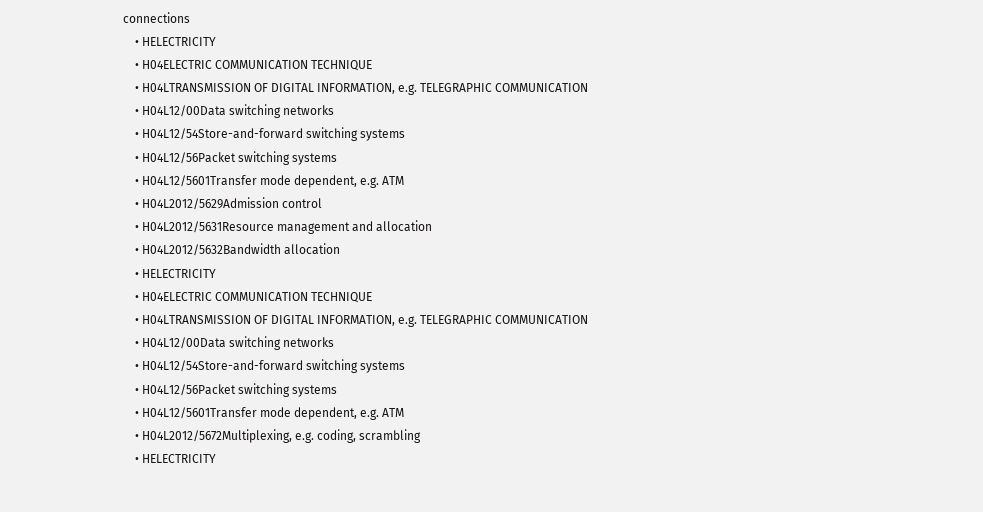connections
    • HELECTRICITY
    • H04ELECTRIC COMMUNICATION TECHNIQUE
    • H04LTRANSMISSION OF DIGITAL INFORMATION, e.g. TELEGRAPHIC COMMUNICATION
    • H04L12/00Data switching networks
    • H04L12/54Store-and-forward switching systems
    • H04L12/56Packet switching systems
    • H04L12/5601Transfer mode dependent, e.g. ATM
    • H04L2012/5629Admission control
    • H04L2012/5631Resource management and allocation
    • H04L2012/5632Bandwidth allocation
    • HELECTRICITY
    • H04ELECTRIC COMMUNICATION TECHNIQUE
    • H04LTRANSMISSION OF DIGITAL INFORMATION, e.g. TELEGRAPHIC COMMUNICATION
    • H04L12/00Data switching networks
    • H04L12/54Store-and-forward switching systems
    • H04L12/56Packet switching systems
    • H04L12/5601Transfer mode dependent, e.g. ATM
    • H04L2012/5672Multiplexing, e.g. coding, scrambling
    • HELECTRICITY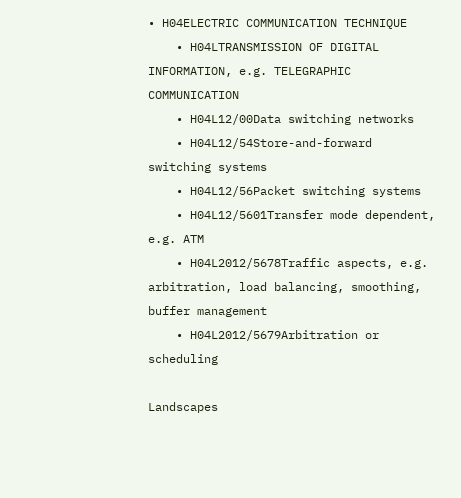• H04ELECTRIC COMMUNICATION TECHNIQUE
    • H04LTRANSMISSION OF DIGITAL INFORMATION, e.g. TELEGRAPHIC COMMUNICATION
    • H04L12/00Data switching networks
    • H04L12/54Store-and-forward switching systems
    • H04L12/56Packet switching systems
    • H04L12/5601Transfer mode dependent, e.g. ATM
    • H04L2012/5678Traffic aspects, e.g. arbitration, load balancing, smoothing, buffer management
    • H04L2012/5679Arbitration or scheduling

Landscapes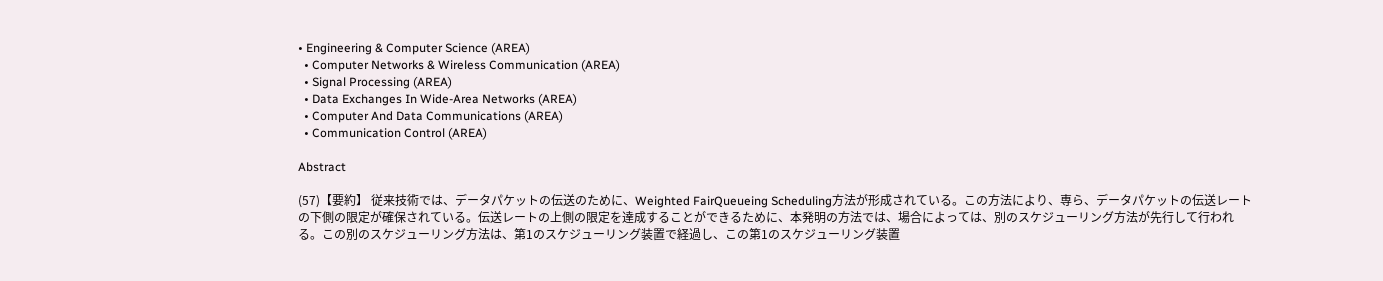• Engineering & Computer Science (AREA)
  • Computer Networks & Wireless Communication (AREA)
  • Signal Processing (AREA)
  • Data Exchanges In Wide-Area Networks (AREA)
  • Computer And Data Communications (AREA)
  • Communication Control (AREA)

Abstract

(57)【要約】 従来技術では、データパケットの伝送のために、Weighted FairQueueing Scheduling方法が形成されている。この方法により、専ら、データパケットの伝送レートの下側の限定が確保されている。伝送レートの上側の限定を達成することができるために、本発明の方法では、場合によっては、別のスケジューリング方法が先行して行われる。この別のスケジューリング方法は、第1のスケジューリング装置で経過し、この第1のスケジューリング装置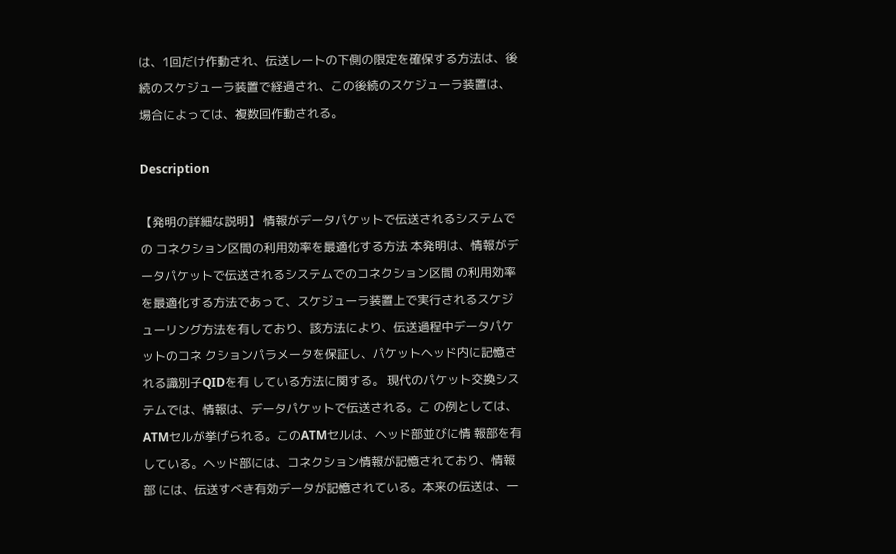は、1回だけ作動され、伝送レートの下側の限定を確保する方法は、後続のスケジューラ装置で経過され、この後続のスケジューラ装置は、場合によっては、複数回作動される。

Description

【発明の詳細な説明】 情報がデータパケットで伝送されるシステムでの コネクション区間の利用効率を最適化する方法 本発明は、情報がデータパケットで伝送されるシステムでのコネクション区間 の利用効率を最適化する方法であって、スケジューラ装置上で実行されるスケジ ューリング方法を有しており、該方法により、伝送過程中データパケットのコネ クションパラメータを保証し、パケットヘッド内に記憶される識別子QIDを有 している方法に関する。 現代のパケット交換システムでは、情報は、データパケットで伝送される。こ の例としては、ATMセルが挙げられる。このATMセルは、ヘッド部並びに情 報部を有している。ヘッド部には、コネクション情報が記憶されており、情報部 には、伝送すべき有効データが記憶されている。本来の伝送は、一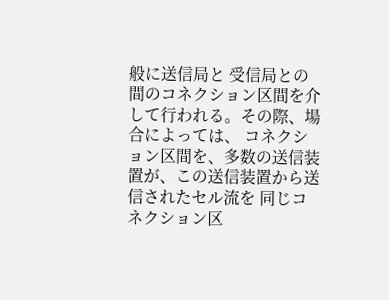般に送信局と 受信局との間のコネクション区間を介して行われる。その際、場合によっては、 コネクション区間を、多数の送信装置が、この送信装置から送信されたセル流を 同じコネクション区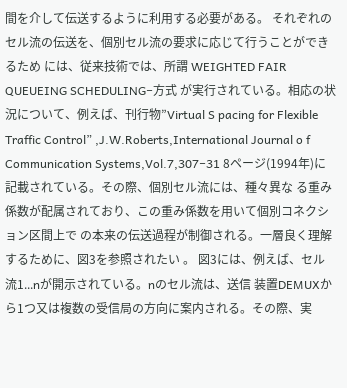間を介して伝送するように利用する必要がある。 それぞれのセル流の伝送を、個別セル流の要求に応じて行うことができるため には、従来技術では、所謂 WEIGHTED FAIR QUEUEING SCHEDULING−方式 が実行されている。相応の状況について、例えば、刊行物”Virtual S pacing for Flexible Traffic Control” ,J.W.Roberts,International Journal o f Communication Systems,Vol.7,307−31 8ページ(1994年)に記載されている。その際、個別セル流には、種々異な る重み係数が配属されており、この重み係数を用いて個別コネクション区間上で の本来の伝送過程が制御される。一層良く理解するために、図3を参照されたい 。 図3には、例えば、セル流1...nが開示されている。nのセル流は、送信 装置DEMUXから1つ又は複数の受信局の方向に案内される。その際、実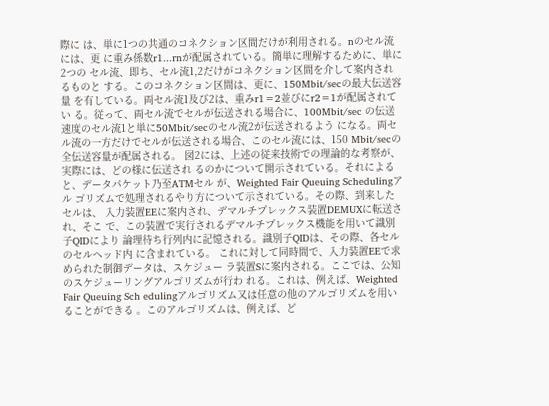際に は、単に1つの共通のコネクション区間だけが利用される。nのセル流には、更 に重み係数r1...rnが配属されている。簡単に理解するために、単に2つの セル流、即ち、セル流1,2だけがコネクション区間を介して案内されるものと する。このコネクション区間は、更に、150Mbit/secの最大伝送容量 を有している。両セル流1及び2は、重みr1=2並びにr2=1が配属されてい る。従って、両セル流でセルが伝送される場合に、100Mbit/sec の伝送速度のセル流1と単に50Mbit/secのセル流2が伝送されるよう になる。両セル流の一方だけでセルが伝送される場合、このセル流には、150 Mbit/secの全伝送容量が配属される。 図2には、上述の従来技術での理論的な考察が、実際には、どの様に伝送され るのかについて開示されている。それによると、データパケット乃至ATMセル が、Weighted Fair Queuing Schedulingアル ゴリズムで処理されるやり方について示されている。その際、到来したセルは、 入力装置EEに案内され、デマルチプレックス装置DEMUXに転送され、そこ で、この装置で実行されるデマルチプレックス機能を用いて識別子QIDにより 論理待ち行列内に記憶される。識別子QIDは、その際、各セルのセルヘッド内 に含まれている。 これに対して同時間で、入力装置EEで求められた制御データは、スケジュー ラ装置Sに案内される。ここでは、公知のスケジューリングアルゴリズムが行わ れる。これは、例えば、Weighted Fair Queuing Sch edulingアルゴリズム又は任意の他のアルゴリズムを用いることができる 。このアルゴリズムは、例えば、ど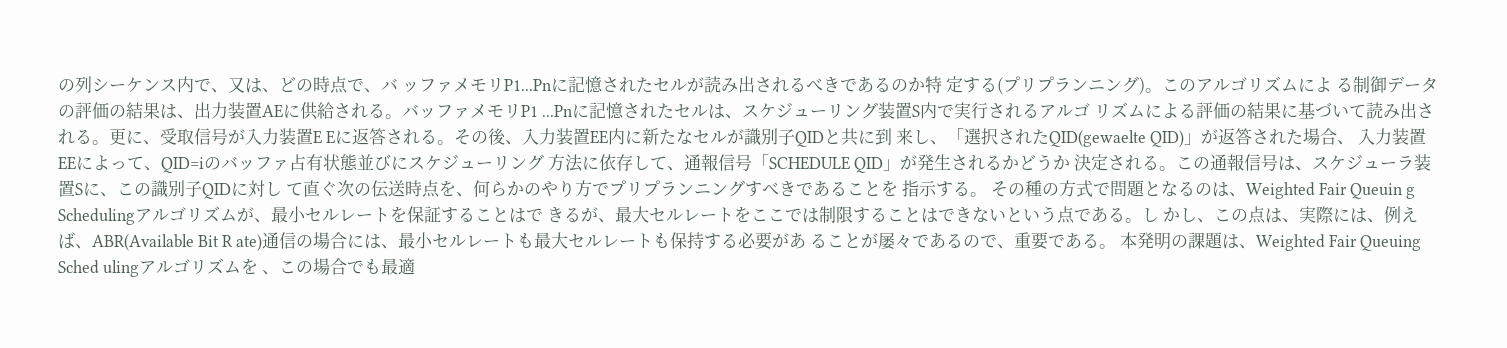の列シーケンス内で、又は、どの時点で、バ ッファメモリP1...Pnに記憶されたセルが読み出されるべきであるのか特 定する(プリプランニング)。このアルゴリズムによ る制御データの評価の結果は、出力装置AEに供給される。バッファメモリP1 ...Pnに記憶されたセルは、スケジューリング装置S内で実行されるアルゴ リズムによる評価の結果に基づいて読み出される。更に、受取信号が入力装置E Eに返答される。その後、入力装置EE内に新たなセルが識別子QIDと共に到 来し、「選択されたQID(gewaelte QID)」が返答された場合、 入力装置EEによって、QID=iのバッファ占有状態並びにスケジューリング 方法に依存して、通報信号「SCHEDULE QID」が発生されるかどうか 決定される。この通報信号は、スケジューラ装置Sに、この識別子QIDに対し て直ぐ次の伝送時点を、何らかのやり方でプリプランニングすべきであることを 指示する。 その種の方式で問題となるのは、Weighted Fair Queuin g Schedulingアルゴリズムが、最小セルレートを保証することはで きるが、最大セルレートをここでは制限することはできないという点である。し かし、この点は、実際には、例えば、ABR(Available Bit R ate)通信の場合には、最小セルレートも最大セルレートも保持する必要があ ることが屡々であるので、重要である。 本発明の課題は、Weighted Fair Queuing Sched ulingアルゴリズムを 、この場合でも最適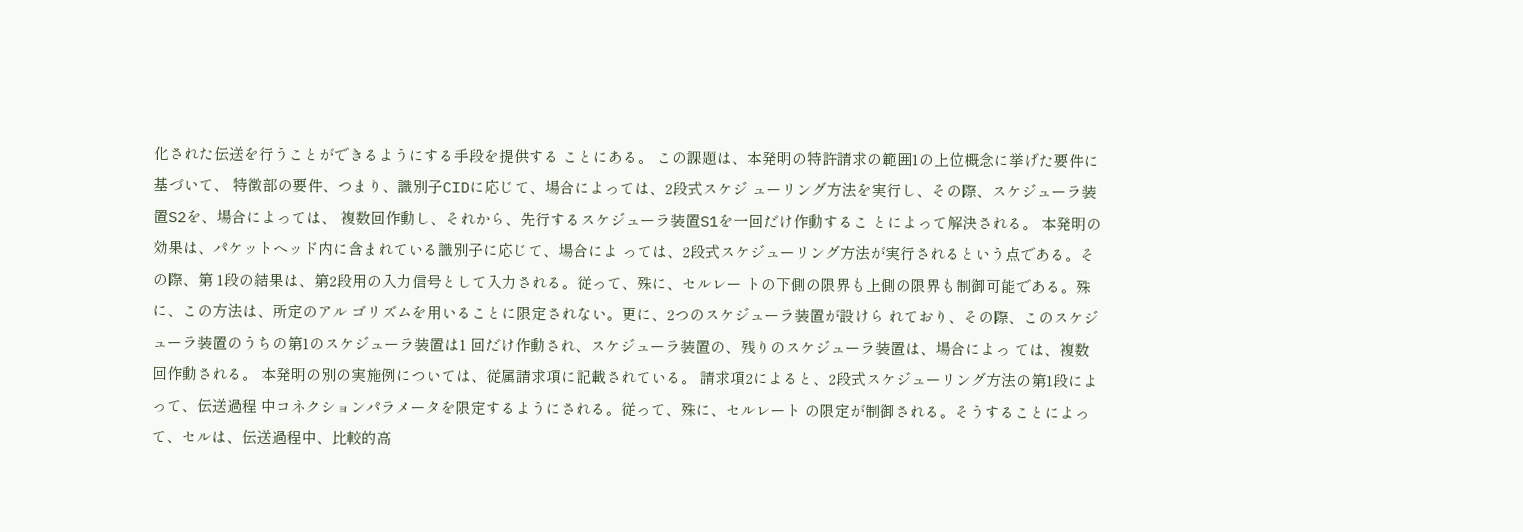化された伝送を行うことができるようにする手段を提供する ことにある。 この課題は、本発明の特許請求の範囲1の上位概念に挙げた要件に基づいて、 特徴部の要件、つまり、識別子CIDに応じて、場合によっては、2段式スケジ ューリング方法を実行し、その際、スケジューラ装置S2を、場合によっては、 複数回作動し、それから、先行するスケジューラ装置S1を一回だけ作動するこ とによって解決される。 本発明の効果は、パケットヘッド内に含まれている識別子に応じて、場合によ っては、2段式スケジューリング方法が実行されるという点である。その際、第 1段の結果は、第2段用の入力信号として入力される。従って、殊に、セルレー トの下側の限界も上側の限界も制御可能である。殊に、この方法は、所定のアル ゴリズムを用いることに限定されない。更に、2つのスケジューラ装置が設けら れており、その際、このスケジューラ装置のうちの第1のスケジューラ装置は1 回だけ作動され、スケジューラ装置の、残りのスケジューラ装置は、場合によっ ては、複数回作動される。 本発明の別の実施例については、従属請求項に記載されている。 請求項2によると、2段式スケジューリング方法の第1段によって、伝送過程 中コネクションパラメータを限定するようにされる。従って、殊に、セルレート の限定が制御される。そうすることによって、セルは、伝送過程中、比較的高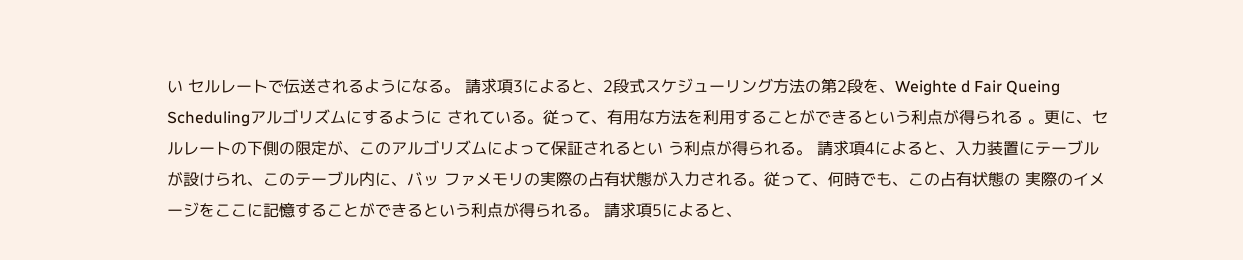い セルレートで伝送されるようになる。 請求項3によると、2段式スケジューリング方法の第2段を、Weighte d Fair Queing Schedulingアルゴリズムにするように されている。従って、有用な方法を利用することができるという利点が得られる 。更に、セルレートの下側の限定が、このアルゴリズムによって保証されるとい う利点が得られる。 請求項4によると、入力装置にテーブルが設けられ、このテーブル内に、バッ ファメモリの実際の占有状態が入力される。従って、何時でも、この占有状態の 実際のイメージをここに記憶することができるという利点が得られる。 請求項5によると、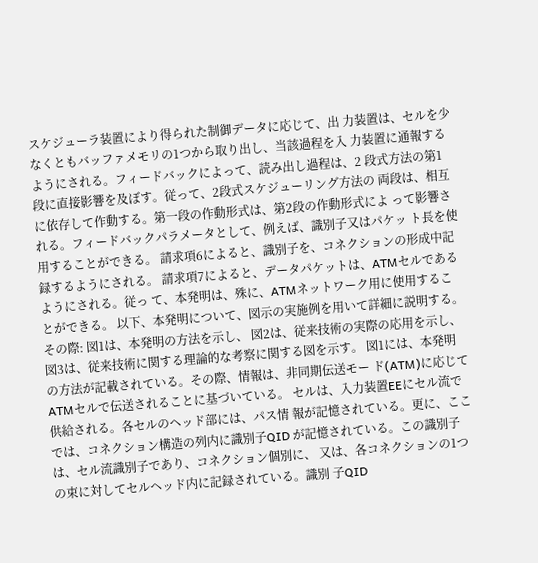スケジューラ装置により得られた制御データに応じて、出 力装置は、セルを少なくともバッファメモリの1つから取り出し、当該過程を入 力装置に通報するようにされる。フィードバックによって、読み出し過程は、2 段式方法の第1段に直接影響を及ぼす。従って、2段式スケジューリング方法の 両段は、相互に依存して作動する。第一段の作動形式は、第2段の作動形式によ って影響される。フィードバックパラメータとして、例えば、識別子又はパケッ ト長を使用することができる。 請求項6によると、識別子を、コネクションの形成中記録するようにされる。 請求項7によると、データパケットは、ATMセルであるようにされる。従っ て、本発明は、殊に、ATMネットワーク用に使用することができる。 以下、本発明について、図示の実施例を用いて詳細に説明する。 その際: 図1は、本発明の方法を示し、 図2は、従来技術の実際の応用を示し、 図3は、従来技術に関する理論的な考察に関する図を示す。 図1には、本発明の方法が記載されている。その際、情報は、非同期伝送モー ド(ATM)に応じてATMセルで伝送されることに基づいている。 セルは、入力装置EEにセル流で供給される。各セルのヘッド部には、パス情 報が記憶されている。更に、ここでは、コネクション構造の列内に識別子QID が記憶されている。この識別子は、セル流識別子であり、コネクション個別に、 又は、各コネクションの1つの束に対してセルヘッド内に記録されている。識別 子QID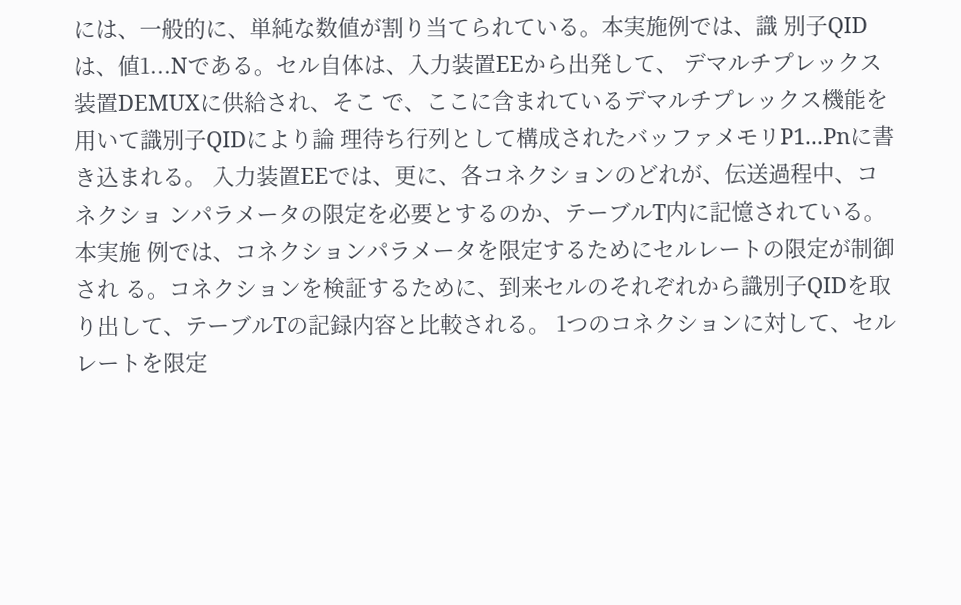には、一般的に、単純な数値が割り当てられている。本実施例では、識 別子QIDは、値1...Nである。セル自体は、入力装置EEから出発して、 デマルチプレックス装置DEMUXに供給され、そこ で、ここに含まれているデマルチプレックス機能を用いて識別子QIDにより論 理待ち行列として構成されたバッファメモリP1...Pnに書き込まれる。 入力装置EEでは、更に、各コネクションのどれが、伝送過程中、コネクショ ンパラメータの限定を必要とするのか、テーブルT内に記憶されている。本実施 例では、コネクションパラメータを限定するためにセルレートの限定が制御され る。コネクションを検証するために、到来セルのそれぞれから識別子QIDを取 り出して、テーブルTの記録内容と比較される。 1つのコネクションに対して、セルレートを限定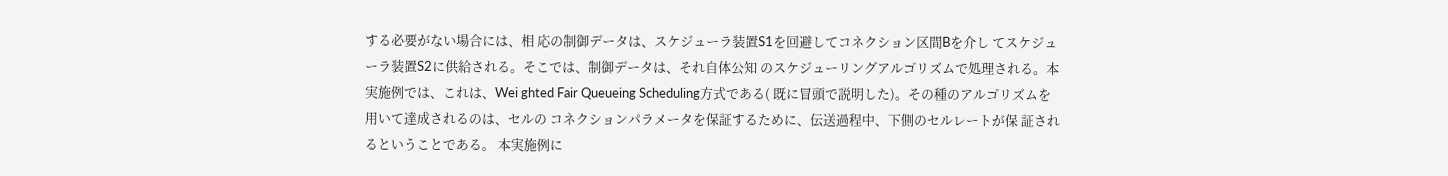する必要がない場合には、相 応の制御データは、スケジューラ装置S1を回避してコネクション区間Bを介し てスケジューラ装置S2に供給される。そこでは、制御データは、それ自体公知 のスケジューリングアルゴリズムで処理される。本実施例では、これは、Wei ghted Fair Queueing Scheduling方式である( 既に冒頭で説明した)。その種のアルゴリズムを用いて達成されるのは、セルの コネクションパラメータを保証するために、伝送過程中、下側のセルレートが保 証されるということである。 本実施例に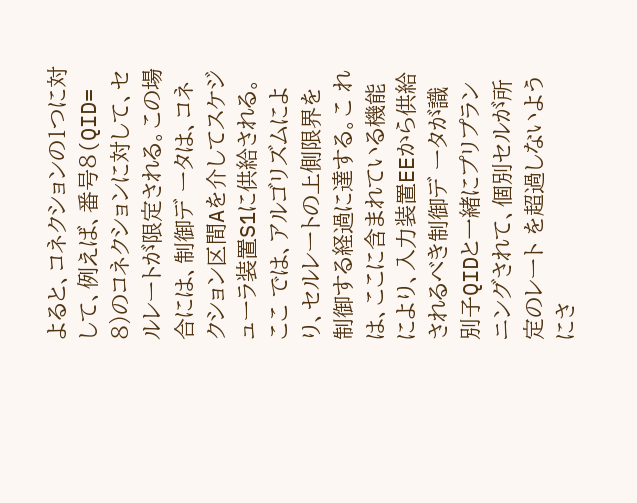よると、コネクションの1つに対して、例えば、番号8(QID= 8)のコネクションに対して、セルレートが限定される。この場合には、制御デ ータは、コネクション区間Aを介してスケジューラ装置S1に供給される。ここ では、アルゴリズムにより、セルレートの上側限界を制御する経過に達する。こ れは、ここに含まれている機能により、入力装置EEから供給されるべき制御デ ータが識別子QIDと一緒にプリプランニングされて、個別セルが所定のレート を超過しないようにさ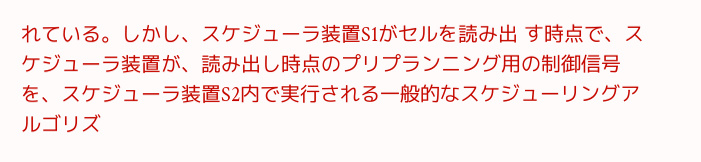れている。しかし、スケジューラ装置S1がセルを読み出 す時点で、スケジューラ装置が、読み出し時点のプリプランニング用の制御信号 を、スケジューラ装置S2内で実行される一般的なスケジューリングアルゴリズ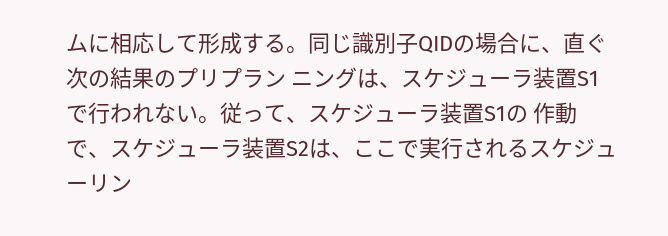ムに相応して形成する。同じ識別子QIDの場合に、直ぐ次の結果のプリプラン ニングは、スケジューラ装置S1で行われない。従って、スケジューラ装置S1の 作動で、スケジューラ装置S2は、ここで実行されるスケジューリン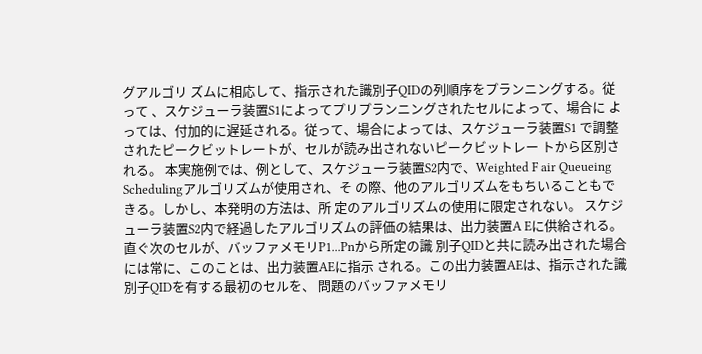グアルゴリ ズムに相応して、指示された識別子QIDの列順序をプランニングする。従って 、スケジューラ装置S1によってプリプランニングされたセルによって、場合に よっては、付加的に遅延される。従って、場合によっては、スケジューラ装置S1 で調整されたピークビットレートが、セルが読み出されないピークビットレー トから区別される。 本実施例では、例として、スケジューラ装置S2内で、Weighted F air Queueing Schedulingアルゴリズムが使用され、そ の際、他のアルゴリズムをもちいることもできる。しかし、本発明の方法は、所 定のアルゴリズムの使用に限定されない。 スケジューラ装置S2内で経過したアルゴリズムの評価の結果は、出力装置A Eに供給される。直ぐ次のセルが、バッファメモリP1...Pnから所定の識 別子QIDと共に読み出された場合には常に、このことは、出力装置AEに指示 される。この出力装置AEは、指示された識別子QIDを有する最初のセルを、 問題のバッファメモリ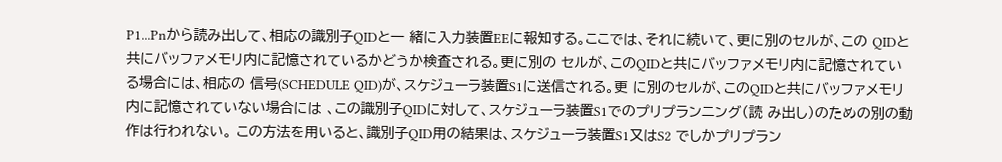P1...Pnから読み出して、相応の識別子QIDと一 緒に入力装置EEに報知する。ここでは、それに続いて、更に別のセルが、この QIDと共にバッファメモリ内に記憶されているかどうか検査される。更に別の セルが、このQIDと共にバッファメモリ内に記憶されている場合には、相応の 信号(SCHEDULE QID)が、スケジューラ装置S1に送信される。更 に別のセルが、このQIDと共にバッファメモリ内に記憶されていない場合には 、この識別子QIDに対して、スケジューラ装置S1でのプリプランニング(読 み出し)のための別の動作は行われない。 この方法を用いると、識別子QID用の結果は、スケジューラ装置S1又はS2 でしかプリプラン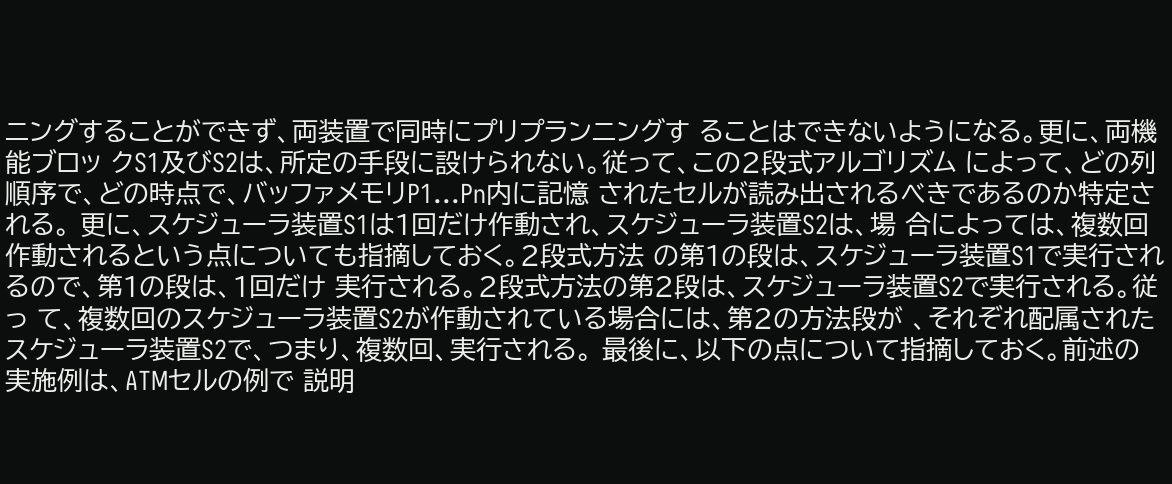ニングすることができず、両装置で同時にプリプランニングす ることはできないようになる。更に、両機能ブロッ クS1及びS2は、所定の手段に設けられない。従って、この2段式アルゴリズム によって、どの列順序で、どの時点で、バッファメモリP1...Pn内に記憶 されたセルが読み出されるべきであるのか特定される。 更に、スケジューラ装置S1は1回だけ作動され、スケジューラ装置S2は、場 合によっては、複数回作動されるという点についても指摘しておく。2段式方法 の第1の段は、スケジューラ装置S1で実行されるので、第1の段は、1回だけ 実行される。2段式方法の第2段は、スケジューラ装置S2で実行される。従っ て、複数回のスケジューラ装置S2が作動されている場合には、第2の方法段が 、それぞれ配属されたスケジューラ装置S2で、つまり、複数回、実行される。 最後に、以下の点について指摘しておく。前述の実施例は、ATMセルの例で 説明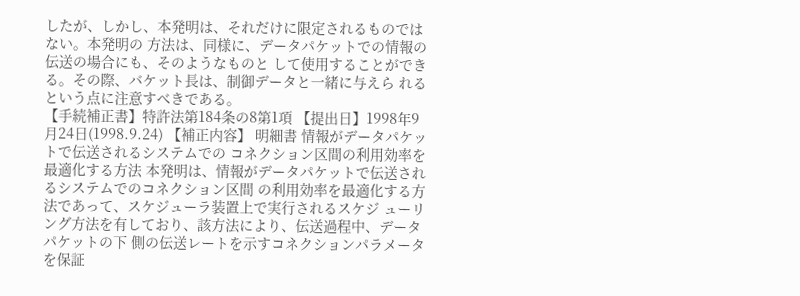したが、しかし、本発明は、それだけに限定されるものではない。本発明の 方法は、同様に、データパケットでの情報の伝送の場合にも、そのようなものと して使用することができる。その際、バケット長は、制御データと一緒に与えら れるという点に注意すべきである。
【手続補正書】特許法第184条の8第1項 【提出日】1998年9月24日(1998.9.24) 【補正内容】 明細書 情報がデータパケットで伝送されるシステムでの コネクション区間の利用効率を最適化する方法 本発明は、情報がデータパケットで伝送されるシステムでのコネクション区間 の利用効率を最適化する方法であって、スケジューラ装置上で実行されるスケジ ューリング方法を有しており、該方法により、伝送過程中、データパケットの下 側の伝送レートを示すコネクションパラメータを保証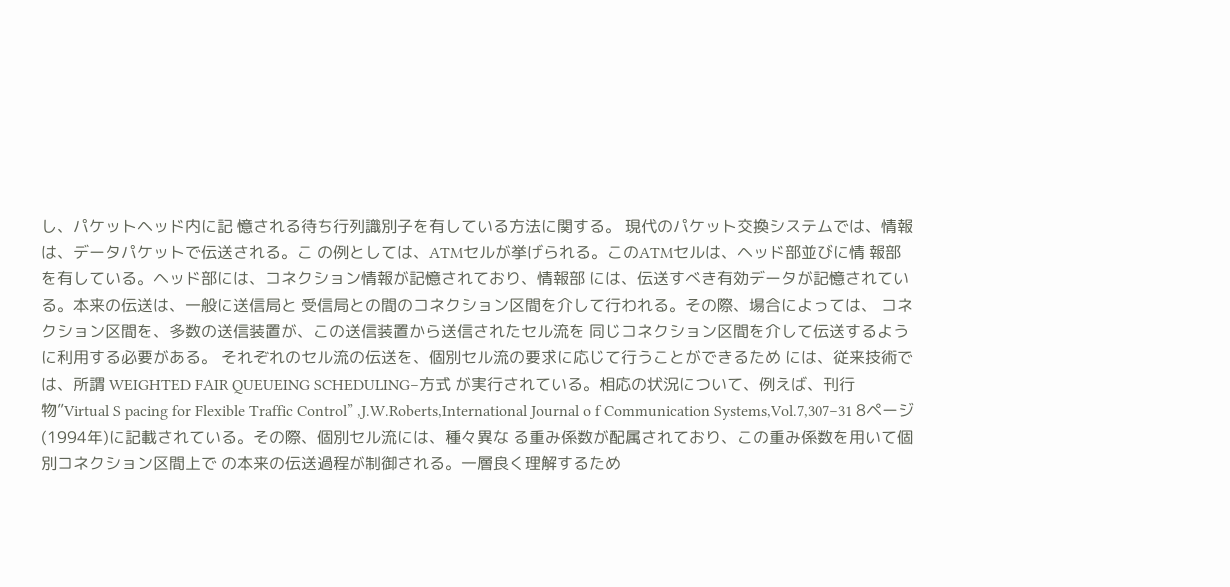し、パケットヘッド内に記 憶される待ち行列識別子を有している方法に関する。 現代のパケット交換システムでは、情報は、データパケットで伝送される。こ の例としては、ATMセルが挙げられる。このATMセルは、ヘッド部並びに情 報部を有している。ヘッド部には、コネクション情報が記憶されており、情報部 には、伝送すべき有効データが記憶されている。本来の伝送は、一般に送信局と 受信局との間のコネクション区間を介して行われる。その際、場合によっては、 コネクション区間を、多数の送信装置が、この送信装置から送信されたセル流を 同じコネクション区間を介して伝送するように利用する必要がある。 それぞれのセル流の伝送を、個別セル流の要求に応じて行うことができるため には、従来技術では、所謂 WEIGHTED FAIR QUEUEING SCHEDULING−方式 が実行されている。相応の状況について、例えば、刊行物”Virtual S pacing for Flexible Traffic Control” ,J.W.Roberts,International Journal o f Communication Systems,Vol.7,307−31 8ページ(1994年)に記載されている。その際、個別セル流には、種々異な る重み係数が配属されており、この重み係数を用いて個別コネクション区間上で の本来の伝送過程が制御される。一層良く理解するため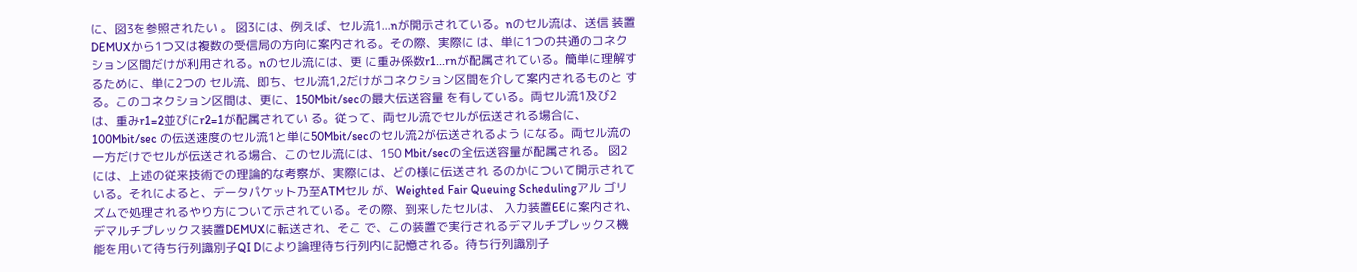に、図3を参照されたい 。 図3には、例えば、セル流1...nが開示されている。nのセル流は、送信 装置DEMUXから1つ又は複数の受信局の方向に案内される。その際、実際に は、単に1つの共通のコネクション区間だけが利用される。nのセル流には、更 に重み係数r1...rnが配属されている。簡単に理解するために、単に2つの セル流、即ち、セル流1,2だけがコネクション区間を介して案内されるものと する。このコネクション区間は、更に、150Mbit/secの最大伝送容量 を有している。両セル流1及び2は、重みr1=2並びにr2=1が配属されてい る。従って、両セル流でセルが伝送される場合に、100Mbit/sec の伝送速度のセル流1と単に50Mbit/secのセル流2が伝送されるよう になる。両セル流の一方だけでセルが伝送される場合、このセル流には、150 Mbit/secの全伝送容量が配属される。 図2には、上述の従来技術での理論的な考察が、実際には、どの様に伝送され るのかについて開示されている。それによると、データパケット乃至ATMセル が、Weighted Fair Queuing Schedulingアル ゴリズムで処理されるやり方について示されている。その際、到来したセルは、 入力装置EEに案内され、デマルチプレックス装置DEMUXに転送され、そこ で、この装置で実行されるデマルチプレックス機能を用いて待ち行列識別子QI Dにより論理待ち行列内に記憶される。待ち行列識別子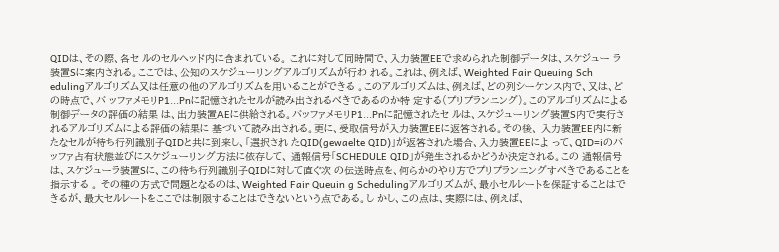QIDは、その際、各セ ルのセルヘッド内に含まれている。 これに対して同時間で、入力装置EEで求められた制御データは、スケジュー ラ装置Sに案内される。ここでは、公知のスケジューリングアルゴリズムが行わ れる。これは、例えば、Weighted Fair Queuing Sch edulingアルゴリズム又は任意の他のアルゴリズムを用いることができる 。このアルゴリズムは、例えば、どの列シーケンス内で、又は、どの時点で、バ ッファメモリP1...Pnに記憶されたセルが読み出されるべきであるのか特 定する(プリプランニング)。このアルゴリズムによる制御データの評価の結果 は、出力装置AEに供給される。バッファメモリP1...Pnに記憶されたセ ルは、スケジューリング装置S内で実行されるアルゴリズムによる評価の結果に 基づいて読み出される。更に、受取信号が入力装置EEに返答される。その後、 入力装置EE内に新たなセルが待ち行列識別子QIDと共に到来し、「選択され たQID(gewaelte QID)」が返答された場合、入力装置EEによ って、QID=iのバッファ占有状態並びにスケジューリング方法に依存して、 通報信号「SCHEDULE QID」が発生されるかどうか決定される。この 通報信号は、スケジューラ装置Sに、この待ち行列識別子QIDに対して直ぐ次 の伝送時点を、何らかのやり方でプリプランニングすべきであることを指示する 。 その種の方式で問題となるのは、Weighted Fair Queuin g Schedulingアルゴリズムが、最小セルレートを保証することはで きるが、最大セルレートをここでは制限することはできないという点である。し かし、この点は、実際には、例えば、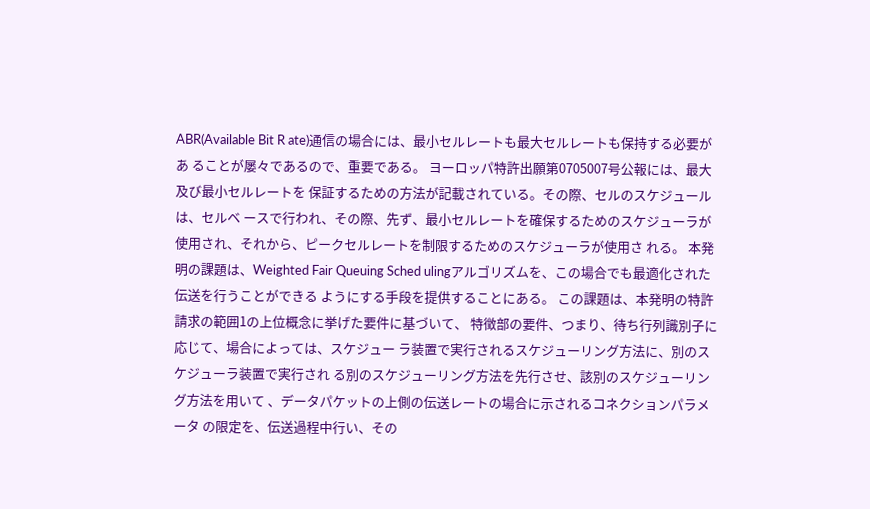ABR(Available Bit R ate)通信の場合には、最小セルレートも最大セルレートも保持する必要があ ることが屡々であるので、重要である。 ヨーロッパ特許出願第0705007号公報には、最大及び最小セルレートを 保証するための方法が記載されている。その際、セルのスケジュールは、セルベ ースで行われ、その際、先ず、最小セルレートを確保するためのスケジューラが 使用され、それから、ピークセルレートを制限するためのスケジューラが使用さ れる。 本発明の課題は、Weighted Fair Queuing Sched ulingアルゴリズムを、この場合でも最適化された伝送を行うことができる ようにする手段を提供することにある。 この課題は、本発明の特許請求の範囲1の上位概念に挙げた要件に基づいて、 特徴部の要件、つまり、待ち行列識別子に応じて、場合によっては、スケジュー ラ装置で実行されるスケジューリング方法に、別のスケジューラ装置で実行され る別のスケジューリング方法を先行させ、該別のスケジューリング方法を用いて 、データパケットの上側の伝送レートの場合に示されるコネクションパラメータ の限定を、伝送過程中行い、その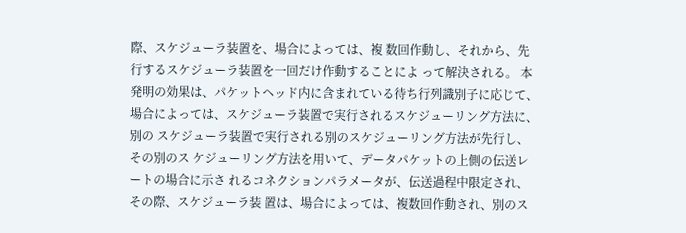際、スケジューラ装置を、場合によっては、複 数回作動し、それから、先行するスケジューラ装置を一回だけ作動することによ って解決される。 本発明の効果は、パケットヘッド内に含まれている待ち行列識別子に応じて、 場合によっては、スケジューラ装置で実行されるスケジューリング方法に、別の スケジューラ装置で実行される別のスケジューリング方法が先行し、その別のス ケジューリング方法を用いて、データパケットの上側の伝送レートの場合に示さ れるコネクションパラメータが、伝送過程中限定され、その際、スケジューラ装 置は、場合によっては、複数回作動され、別のス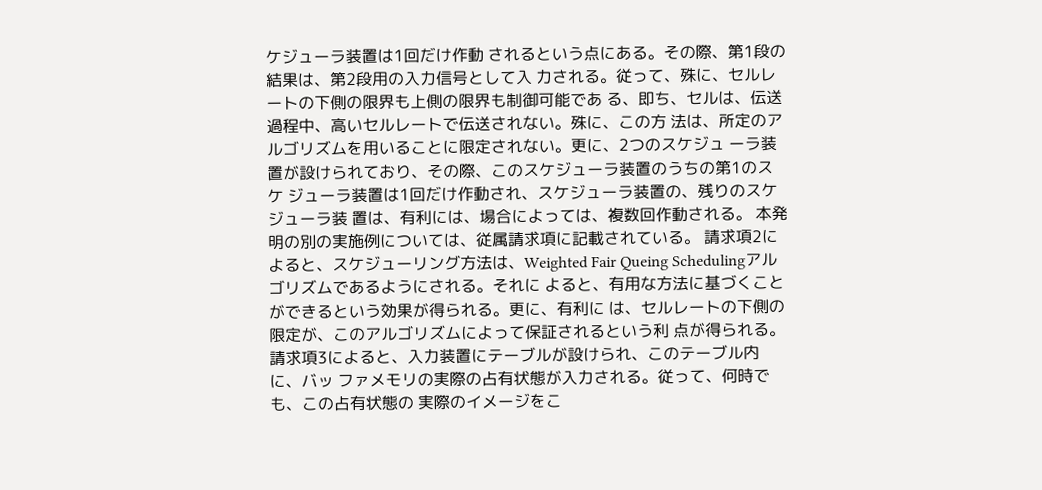ケジューラ装置は1回だけ作動 されるという点にある。その際、第1段の結果は、第2段用の入力信号として入 力される。従って、殊に、セルレートの下側の限界も上側の限界も制御可能であ る、即ち、セルは、伝送過程中、高いセルレートで伝送されない。殊に、この方 法は、所定のアルゴリズムを用いることに限定されない。更に、2つのスケジュ ーラ装置が設けられており、その際、このスケジューラ装置のうちの第1のスケ ジューラ装置は1回だけ作動され、スケジューラ装置の、残りのスケジューラ装 置は、有利には、場合によっては、複数回作動される。 本発明の別の実施例については、従属請求項に記載されている。 請求項2によると、スケジューリング方法は、Weighted Fair Queing Schedulingアルゴリズムであるようにされる。それに よると、有用な方法に基づくことができるという効果が得られる。更に、有利に は、セルレートの下側の限定が、このアルゴリズムによって保証されるという利 点が得られる。 請求項3によると、入力装置にテーブルが設けられ、このテーブル内に、バッ ファメモリの実際の占有状態が入力される。従って、何時でも、この占有状態の 実際のイメージをこ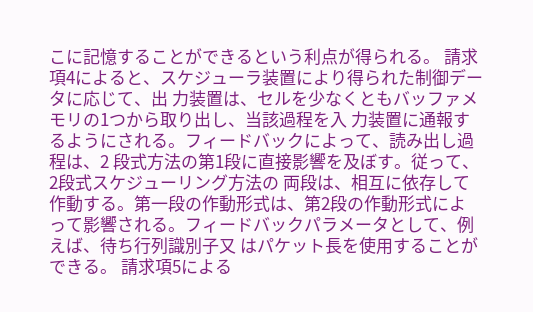こに記憶することができるという利点が得られる。 請求項4によると、スケジューラ装置により得られた制御データに応じて、出 力装置は、セルを少なくともバッファメモリの1つから取り出し、当該過程を入 力装置に通報するようにされる。フィードバックによって、読み出し過程は、2 段式方法の第1段に直接影響を及ぼす。従って、2段式スケジューリング方法の 両段は、相互に依存して作動する。第一段の作動形式は、第2段の作動形式によ って影響される。フィードバックパラメータとして、例えば、待ち行列識別子又 はパケット長を使用することができる。 請求項5による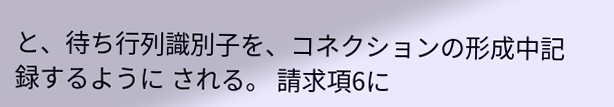と、待ち行列識別子を、コネクションの形成中記録するように される。 請求項6に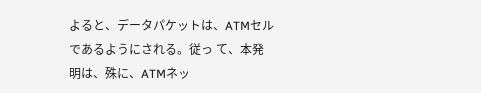よると、データパケットは、ATMセルであるようにされる。従っ て、本発明は、殊に、ATMネッ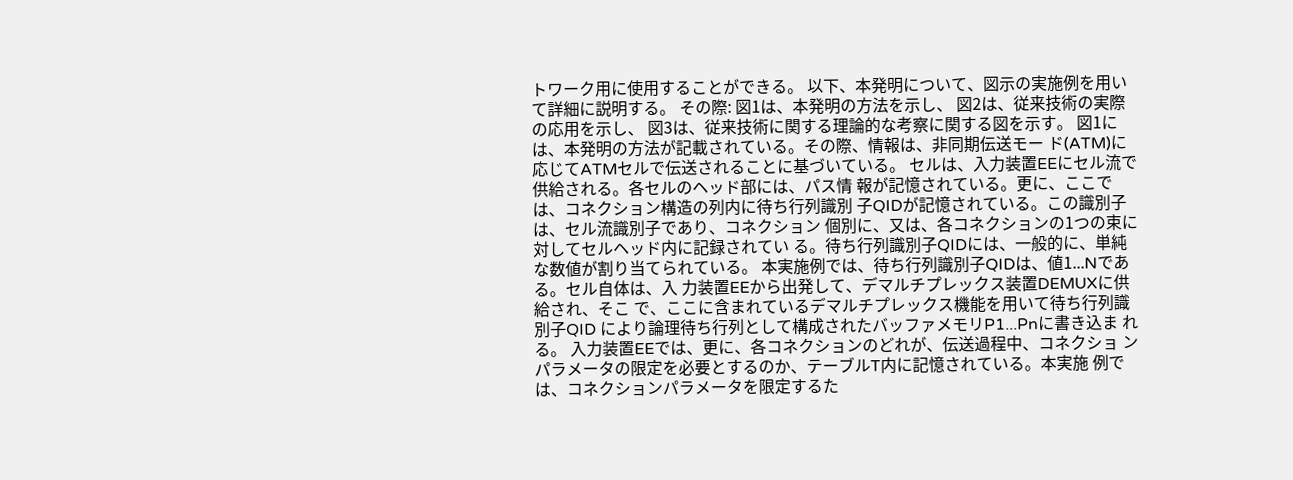トワーク用に使用することができる。 以下、本発明について、図示の実施例を用いて詳細に説明する。 その際: 図1は、本発明の方法を示し、 図2は、従来技術の実際の応用を示し、 図3は、従来技術に関する理論的な考察に関する図を示す。 図1には、本発明の方法が記載されている。その際、情報は、非同期伝送モー ド(ATM)に応じてATMセルで伝送されることに基づいている。 セルは、入力装置EEにセル流で供給される。各セルのヘッド部には、パス情 報が記憶されている。更に、ここでは、コネクション構造の列内に待ち行列識別 子QIDが記憶されている。この識別子は、セル流識別子であり、コネクション 個別に、又は、各コネクションの1つの束に対してセルヘッド内に記録されてい る。待ち行列識別子QIDには、一般的に、単純な数値が割り当てられている。 本実施例では、待ち行列識別子QIDは、値1...Nである。セル自体は、入 力装置EEから出発して、デマルチプレックス装置DEMUXに供給され、そこ で、ここに含まれているデマルチプレックス機能を用いて待ち行列識別子QID により論理待ち行列として構成されたバッファメモリP1...Pnに書き込ま れる。 入力装置EEでは、更に、各コネクションのどれが、伝送過程中、コネクショ ンパラメータの限定を必要とするのか、テーブルT内に記憶されている。本実施 例では、コネクションパラメータを限定するた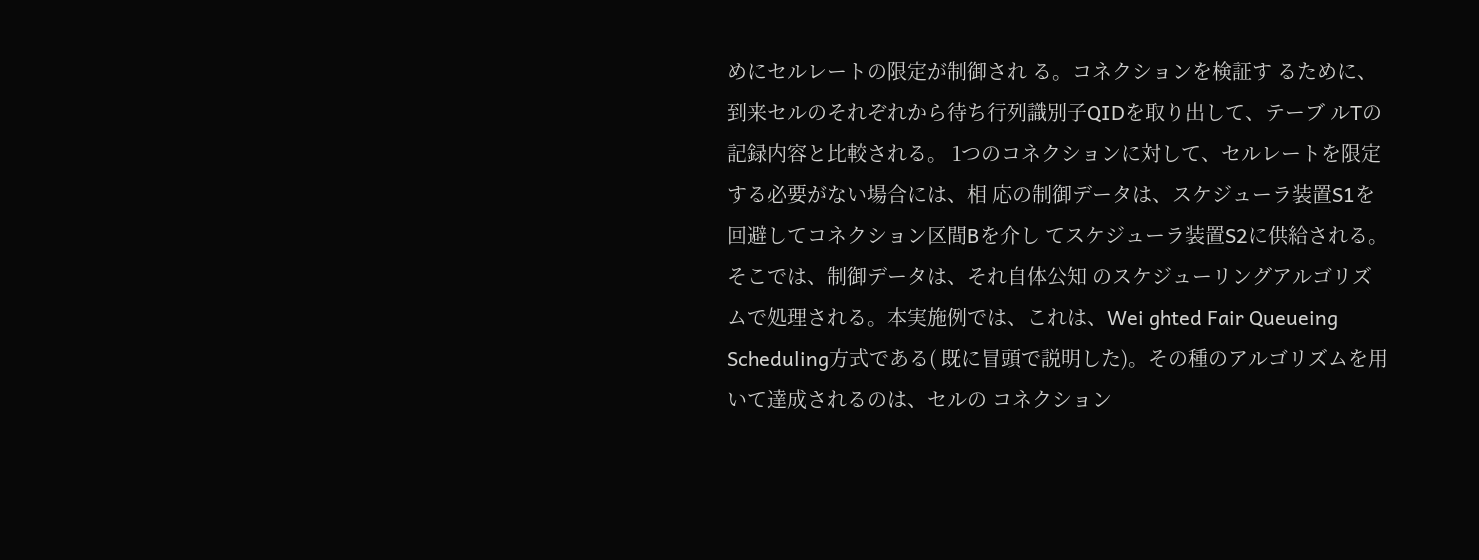めにセルレートの限定が制御され る。コネクションを検証す るために、到来セルのそれぞれから待ち行列識別子QIDを取り出して、テーブ ルTの記録内容と比較される。 1つのコネクションに対して、セルレートを限定する必要がない場合には、相 応の制御データは、スケジューラ装置S1を回避してコネクション区間Bを介し てスケジューラ装置S2に供給される。そこでは、制御データは、それ自体公知 のスケジューリングアルゴリズムで処理される。本実施例では、これは、Wei ghted Fair Queueing Scheduling方式である( 既に冒頭で説明した)。その種のアルゴリズムを用いて達成されるのは、セルの コネクション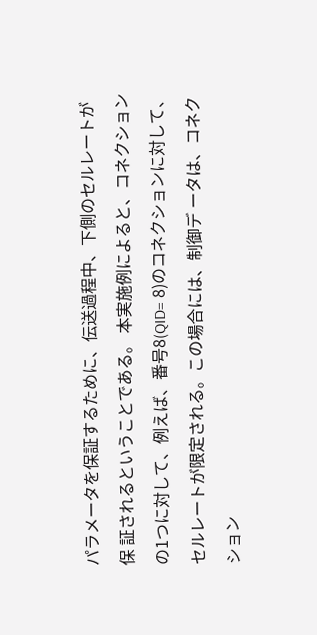パラメータを保証するために、伝送過程中、下側のセルレートが保 証されるということである。 本実施例によると、コネクションの1つに対して、例えば、番号8(QID= 8)のコネクションに対して、セルレートが限定される。この場合には、制御デ ータは、コネクション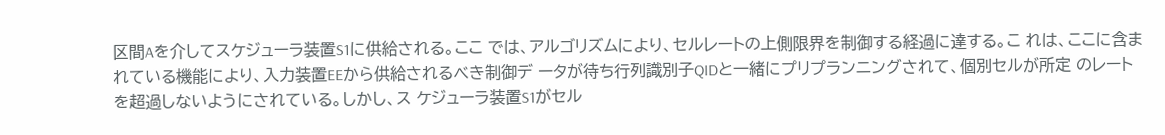区間Aを介してスケジューラ装置S1に供給される。ここ では、アルゴリズムにより、セルレートの上側限界を制御する経過に達する。こ れは、ここに含まれている機能により、入力装置EEから供給されるべき制御デ ータが待ち行列識別子QIDと一緒にプリプランニングされて、個別セルが所定 のレートを超過しないようにされている。しかし、ス ケジューラ装置S1がセル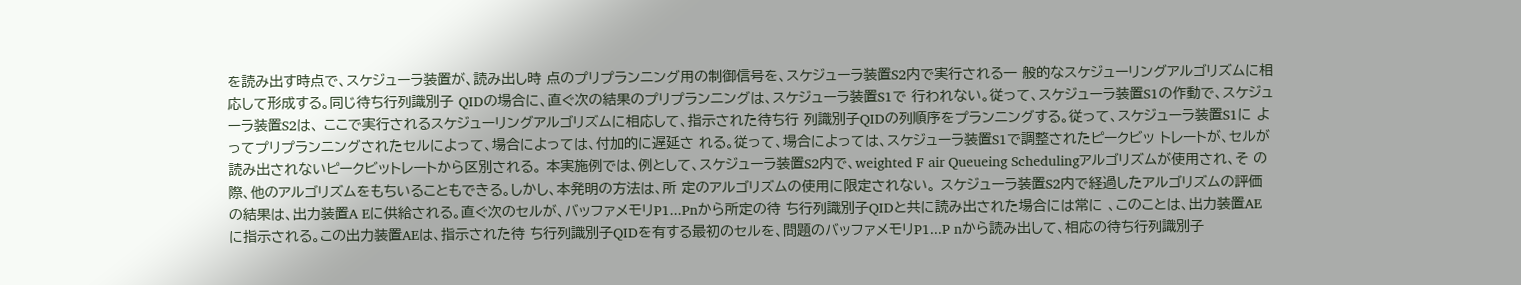を読み出す時点で、スケジューラ装置が、読み出し時 点のプリプランニング用の制御信号を、スケジューラ装置S2内で実行される一 般的なスケジューリングアルゴリズムに相応して形成する。同じ待ち行列識別子 QIDの場合に、直ぐ次の結果のプリプランニングは、スケジューラ装置S1で 行われない。従って、スケジューラ装置S1の作動で、スケジューラ装置S2は、 ここで実行されるスケジューリングアルゴリズムに相応して、指示された待ち行 列識別子QIDの列順序をプランニングする。従って、スケジューラ装置S1に よってプリプランニングされたセルによって、場合によっては、付加的に遅延さ れる。従って、場合によっては、スケジューラ装置S1で調整されたピークビッ トレートが、セルが読み出されないピークビットレートから区別される。 本実施例では、例として、スケジューラ装置S2内で、weighted F air Queueing Schedulingアルゴリズムが使用され、そ の際、他のアルゴリズムをもちいることもできる。しかし、本発明の方法は、所 定のアルゴリズムの使用に限定されない。 スケジューラ装置S2内で経過したアルゴリズムの評価の結果は、出力装置A Eに供給される。直ぐ次のセルが、バッファメモリP1...Pnから所定の待 ち行列識別子QIDと共に読み出された場合には常に 、このことは、出力装置AEに指示される。この出力装置AEは、指示された待 ち行列識別子QIDを有する最初のセルを、問題のバッファメモリP1...P nから読み出して、相応の待ち行列識別子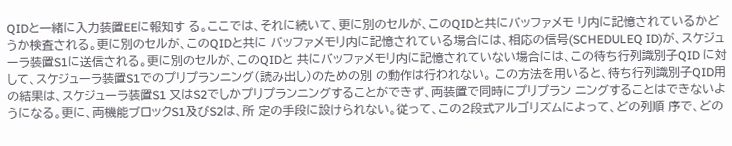QIDと一緒に入力装置EEに報知す る。ここでは、それに続いて、更に別のセルが、このQIDと共にバッファメモ リ内に記憶されているかどうか検査される。更に別のセルが、このQIDと共に バッファメモリ内に記憶されている場合には、相応の信号(SCHEDULEQ ID)が、スケジューラ装置S1に送信される。更に別のセルが、このQIDと 共にバッファメモリ内に記憶されていない場合には、この待ち行列識別子QID に対して、スケジューラ装置S1でのプリプランニング(読み出し)のための別 の動作は行われない。 この方法を用いると、待ち行列識別子QID用の結果は、スケジューラ装置S1 又はS2でしかプリプランニングすることができず、両装置で同時にプリプラン ニングすることはできないようになる。更に、両機能ブロックS1及びS2は、所 定の手段に設けられない。従って、この2段式アルゴリズムによって、どの列順 序で、どの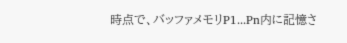時点で、バッファメモリP1...Pn内に記憶さ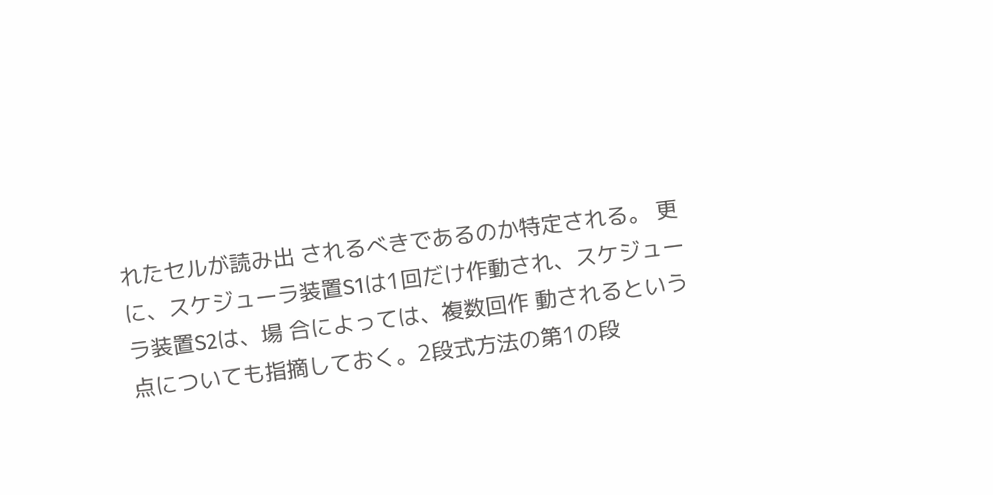れたセルが読み出 されるべきであるのか特定される。 更に、スケジューラ装置S1は1回だけ作動され、スケジューラ装置S2は、場 合によっては、複数回作 動されるという点についても指摘しておく。2段式方法の第1の段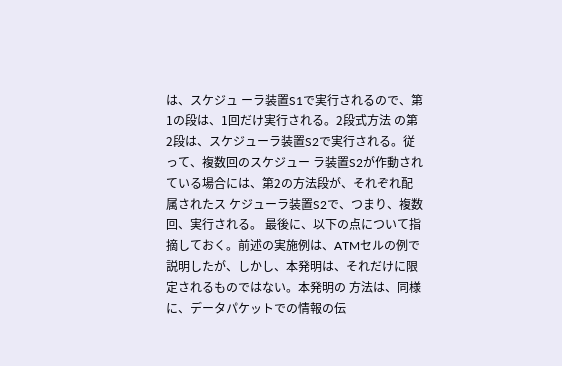は、スケジュ ーラ装置S1で実行されるので、第1の段は、1回だけ実行される。2段式方法 の第2段は、スケジューラ装置S2で実行される。従って、複数回のスケジュー ラ装置S2が作動されている場合には、第2の方法段が、それぞれ配属されたス ケジューラ装置S2で、つまり、複数回、実行される。 最後に、以下の点について指摘しておく。前述の実施例は、ATMセルの例で 説明したが、しかし、本発明は、それだけに限定されるものではない。本発明の 方法は、同様に、データパケットでの情報の伝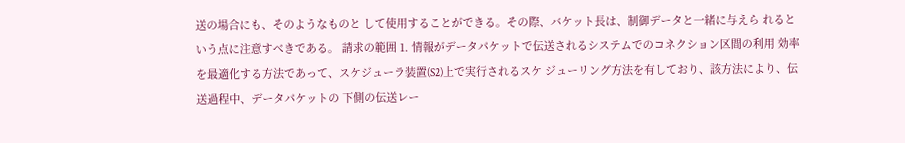送の場合にも、そのようなものと して使用することができる。その際、バケット長は、制御データと一緒に与えら れるという点に注意すべきである。 請求の範囲 1. 情報がデータパケットで伝送されるシステムでのコネクション区間の利用 効率を最適化する方法であって、スケジューラ装置(S2)上で実行されるスケ ジューリング方法を有しており、該方法により、伝送過程中、データパケットの 下側の伝送レー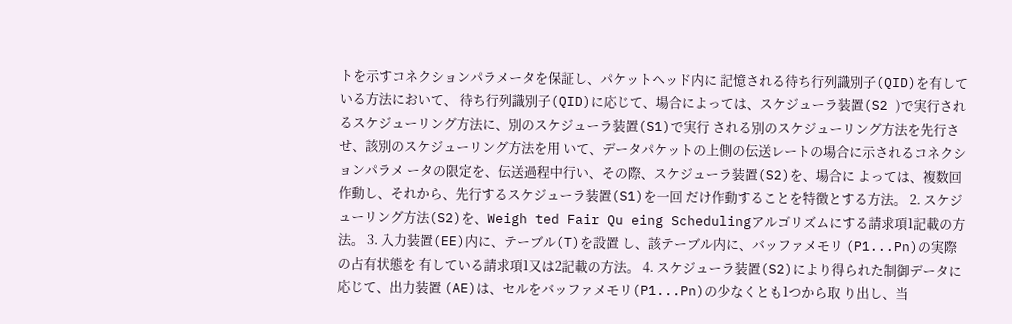トを示すコネクションパラメータを保証し、パケットヘッド内に 記憶される待ち行列識別子(QID)を有している方法において、 待ち行列識別子(QID)に応じて、場合によっては、スケジューラ装置(S2 )で実行されるスケジューリング方法に、別のスケジューラ装置(S1)で実行 される別のスケジューリング方法を先行させ、該別のスケジューリング方法を用 いて、データパケットの上側の伝送レートの場合に示されるコネクションパラメ ータの限定を、伝送過程中行い、その際、スケジューラ装置(S2)を、場合に よっては、複数回作動し、それから、先行するスケジューラ装置(S1)を一回 だけ作動することを特徴とする方法。 2. スケジューリング方法(S2)を、Weigh ted Fair Qu eing Schedulingアルゴリズムにする請求項1記載の方法。 3. 入力装置(EE)内に、テーブル(T)を設置 し、該テーブル内に、バッファメモリ (P1...Pn)の実際の占有状態を 有している請求項1又は2記載の方法。 4. スケジューラ装置(S2)により得られた制御データに応じて、出力装置 (AE)は、セルをバッファメモリ(P1...Pn)の少なくとも1つから取 り出し、当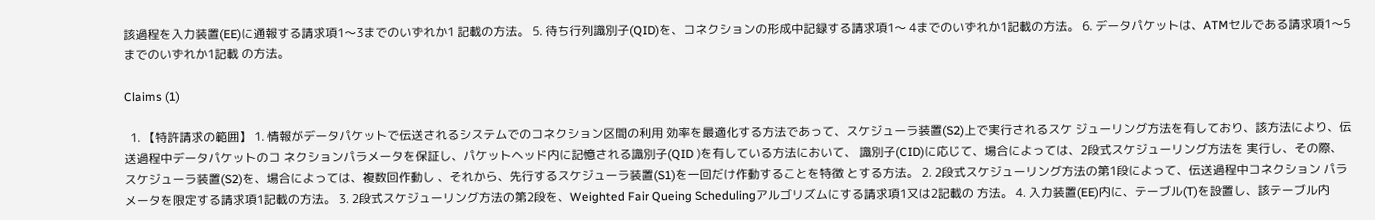該過程を入力装置(EE)に通報する請求項1〜3までのいずれか1 記載の方法。 5. 待ち行列識別子(QID)を、コネクションの形成中記録する請求項1〜 4までのいずれか1記載の方法。 6. データパケットは、ATMセルである請求項1〜5までのいずれか1記載 の方法。

Claims (1)

  1. 【特許請求の範囲】 1. 情報がデータパケットで伝送されるシステムでのコネクション区間の利用 効率を最適化する方法であって、スケジューラ装置(S2)上で実行されるスケ ジューリング方法を有しており、該方法により、伝送過程中データパケットのコ ネクションパラメータを保証し、パケットヘッド内に記憶される識別子(QID )を有している方法において、 識別子(CID)に応じて、場合によっては、2段式スケジューリング方法を 実行し、その際、スケジューラ装置(S2)を、場合によっては、複数回作動し 、それから、先行するスケジューラ装置(S1)を一回だけ作動することを特徴 とする方法。 2. 2段式スケジューリング方法の第1段によって、伝送過程中コネクション パラメータを限定する請求項1記載の方法。 3. 2段式スケジューリング方法の第2段を、Weighted Fair Queing Schedulingアルゴリズムにする請求項1又は2記載の 方法。 4. 入力装置(EE)内に、テーブル(T)を設置し、該テーブル内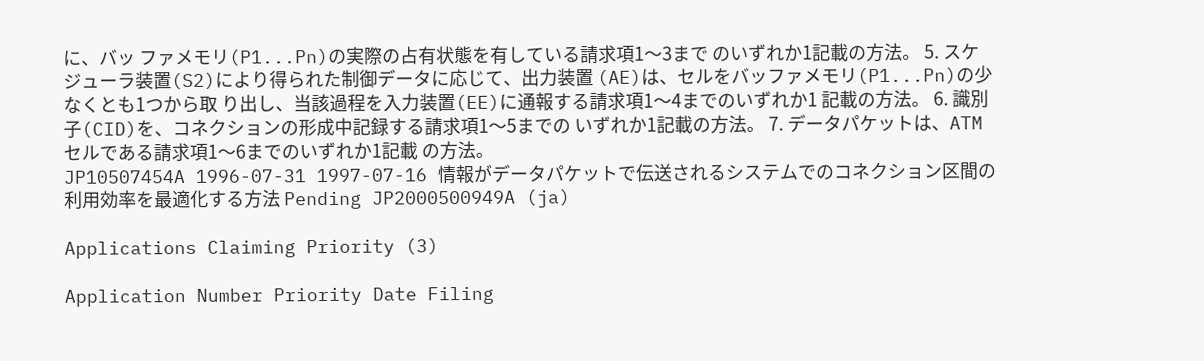に、バッ ファメモリ(P1...Pn)の実際の占有状態を有している請求項1〜3まで のいずれか1記載の方法。 5. スケジューラ装置(S2)により得られた制御データに応じて、出力装置 (AE)は、セルをバッファメモリ(P1...Pn)の少なくとも1つから取 り出し、当該過程を入力装置(EE)に通報する請求項1〜4までのいずれか1 記載の方法。 6. 識別子(CID)を、コネクションの形成中記録する請求項1〜5までの いずれか1記載の方法。 7. データパケットは、ATMセルである請求項1〜6までのいずれか1記載 の方法。
JP10507454A 1996-07-31 1997-07-16 情報がデータパケットで伝送されるシステムでのコネクション区間の利用効率を最適化する方法 Pending JP2000500949A (ja)

Applications Claiming Priority (3)

Application Number Priority Date Filing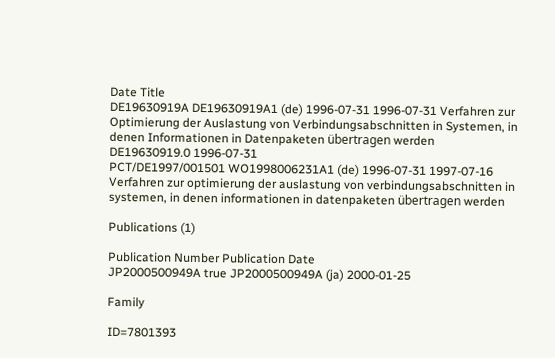Date Title
DE19630919A DE19630919A1 (de) 1996-07-31 1996-07-31 Verfahren zur Optimierung der Auslastung von Verbindungsabschnitten in Systemen, in denen Informationen in Datenpaketen übertragen werden
DE19630919.0 1996-07-31
PCT/DE1997/001501 WO1998006231A1 (de) 1996-07-31 1997-07-16 Verfahren zur optimierung der auslastung von verbindungsabschnitten in systemen, in denen informationen in datenpaketen übertragen werden

Publications (1)

Publication Number Publication Date
JP2000500949A true JP2000500949A (ja) 2000-01-25

Family

ID=7801393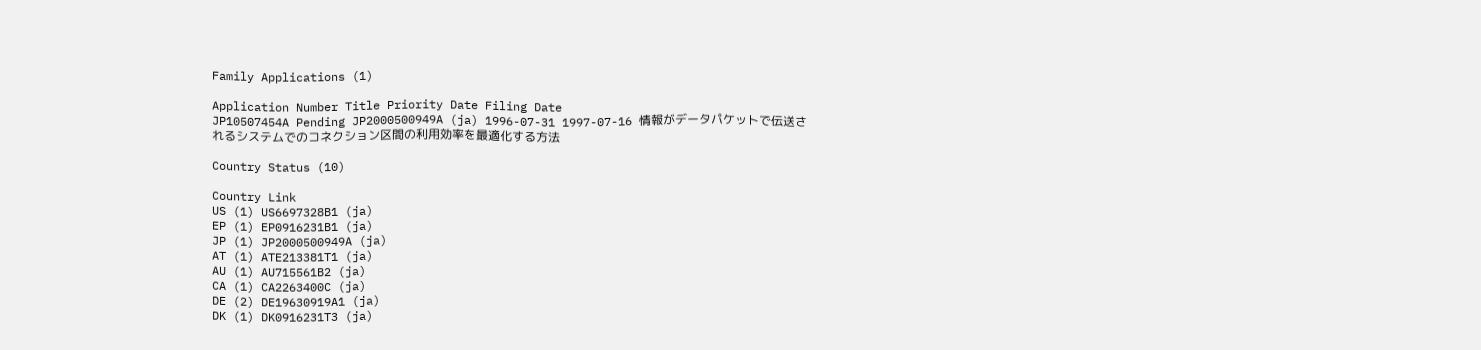Family Applications (1)

Application Number Title Priority Date Filing Date
JP10507454A Pending JP2000500949A (ja) 1996-07-31 1997-07-16 情報がデータパケットで伝送されるシステムでのコネクション区間の利用効率を最適化する方法

Country Status (10)

Country Link
US (1) US6697328B1 (ja)
EP (1) EP0916231B1 (ja)
JP (1) JP2000500949A (ja)
AT (1) ATE213381T1 (ja)
AU (1) AU715561B2 (ja)
CA (1) CA2263400C (ja)
DE (2) DE19630919A1 (ja)
DK (1) DK0916231T3 (ja)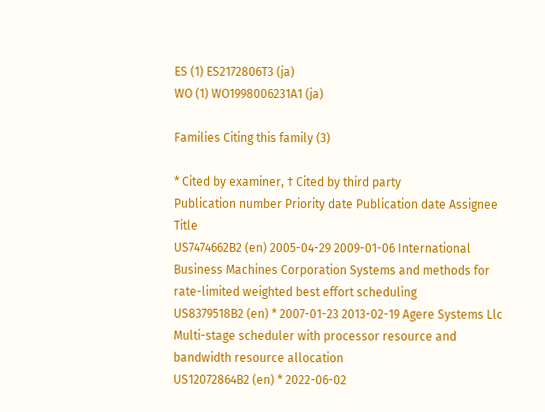ES (1) ES2172806T3 (ja)
WO (1) WO1998006231A1 (ja)

Families Citing this family (3)

* Cited by examiner, † Cited by third party
Publication number Priority date Publication date Assignee Title
US7474662B2 (en) 2005-04-29 2009-01-06 International Business Machines Corporation Systems and methods for rate-limited weighted best effort scheduling
US8379518B2 (en) * 2007-01-23 2013-02-19 Agere Systems Llc Multi-stage scheduler with processor resource and bandwidth resource allocation
US12072864B2 (en) * 2022-06-02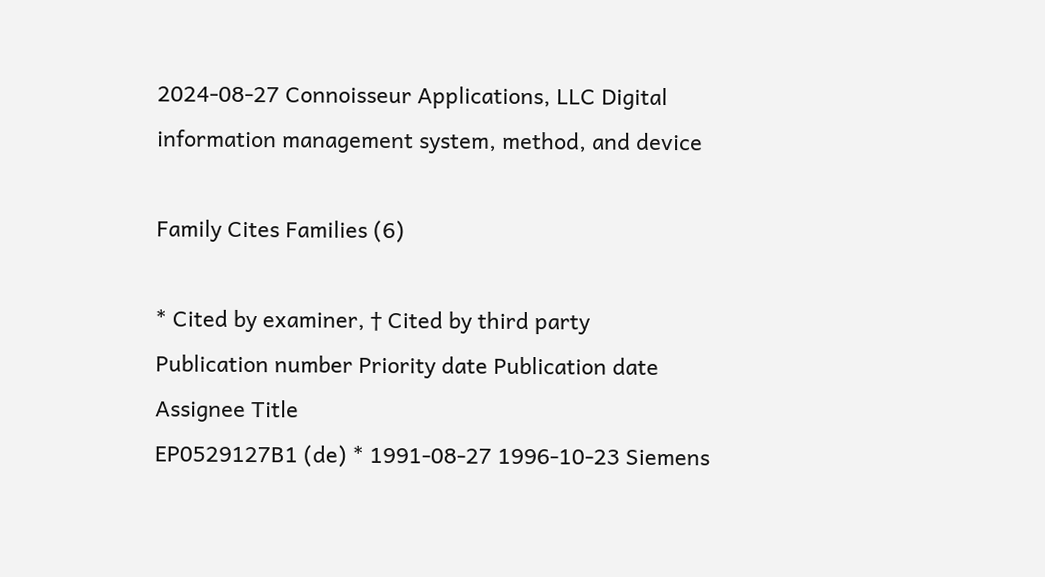2024-08-27 Connoisseur Applications, LLC Digital information management system, method, and device

Family Cites Families (6)

* Cited by examiner, † Cited by third party
Publication number Priority date Publication date Assignee Title
EP0529127B1 (de) * 1991-08-27 1996-10-23 Siemens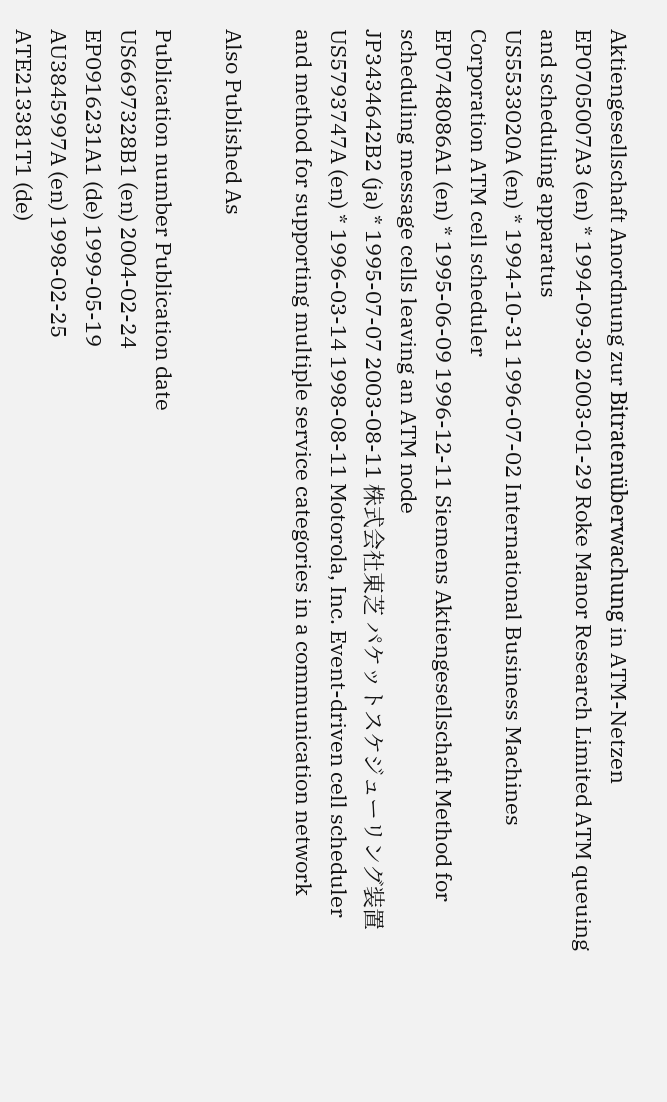Aktiengesellschaft Anordnung zur Bitratenüberwachung in ATM-Netzen
EP0705007A3 (en) * 1994-09-30 2003-01-29 Roke Manor Research Limited ATM queuing and scheduling apparatus
US5533020A (en) * 1994-10-31 1996-07-02 International Business Machines Corporation ATM cell scheduler
EP0748086A1 (en) * 1995-06-09 1996-12-11 Siemens Aktiengesellschaft Method for scheduling message cells leaving an ATM node
JP3434642B2 (ja) * 1995-07-07 2003-08-11 株式会社東芝 パケットスケジューリング装置
US5793747A (en) * 1996-03-14 1998-08-11 Motorola, Inc. Event-driven cell scheduler and method for supporting multiple service categories in a communication network

Also Published As

Publication number Publication date
US6697328B1 (en) 2004-02-24
EP0916231A1 (de) 1999-05-19
AU3845997A (en) 1998-02-25
ATE213381T1 (de)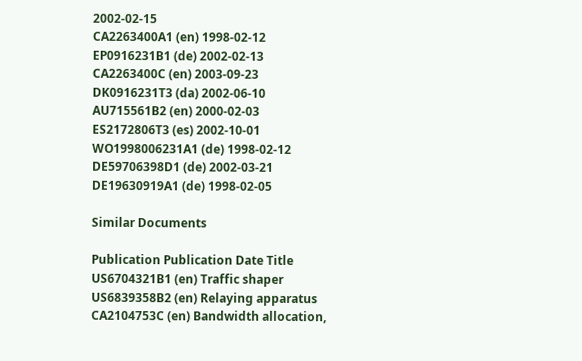2002-02-15
CA2263400A1 (en) 1998-02-12
EP0916231B1 (de) 2002-02-13
CA2263400C (en) 2003-09-23
DK0916231T3 (da) 2002-06-10
AU715561B2 (en) 2000-02-03
ES2172806T3 (es) 2002-10-01
WO1998006231A1 (de) 1998-02-12
DE59706398D1 (de) 2002-03-21
DE19630919A1 (de) 1998-02-05

Similar Documents

Publication Publication Date Title
US6704321B1 (en) Traffic shaper
US6839358B2 (en) Relaying apparatus
CA2104753C (en) Bandwidth allocation,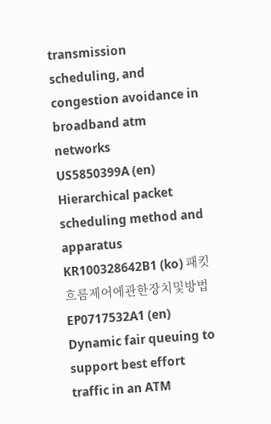transmission scheduling, and congestion avoidance in broadband atm networks
US5850399A (en) Hierarchical packet scheduling method and apparatus
KR100328642B1 (ko) 패킷흐름제어에관한장치및방법
EP0717532A1 (en) Dynamic fair queuing to support best effort traffic in an ATM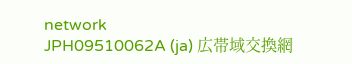network
JPH09510062A (ja) 広帯域交換網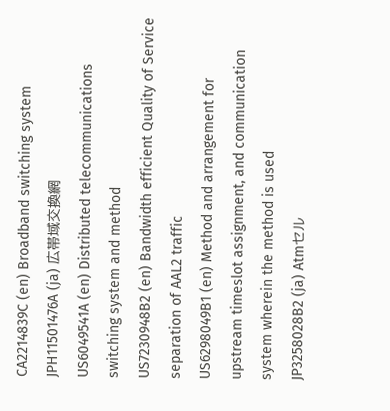CA2214839C (en) Broadband switching system
JPH11501476A (ja) 広帯域交換網
US6049541A (en) Distributed telecommunications switching system and method
US7230948B2 (en) Bandwidth efficient Quality of Service separation of AAL2 traffic
US6298049B1 (en) Method and arrangement for upstream timeslot assignment, and communication system wherein the method is used
JP3258028B2 (ja) Atmセル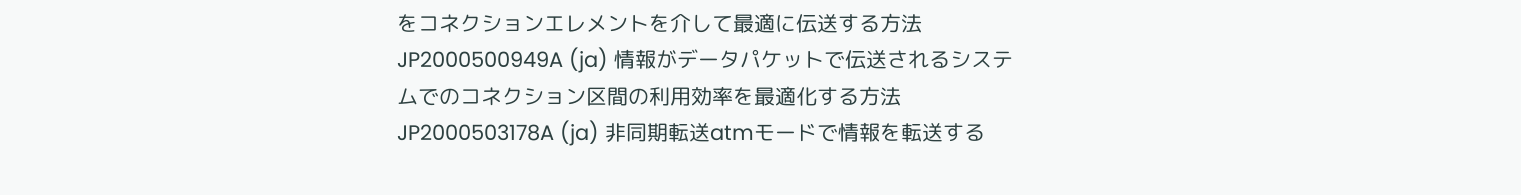をコネクションエレメントを介して最適に伝送する方法
JP2000500949A (ja) 情報がデータパケットで伝送されるシステムでのコネクション区間の利用効率を最適化する方法
JP2000503178A (ja) 非同期転送atmモードで情報を転送する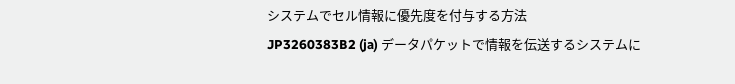システムでセル情報に優先度を付与する方法
JP3260383B2 (ja) データパケットで情報を伝送するシステムに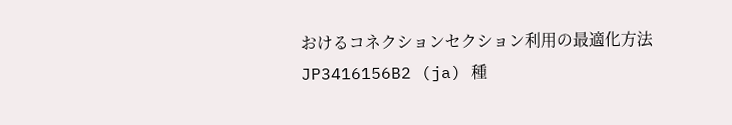おけるコネクションセクション利用の最適化方法
JP3416156B2 (ja) 種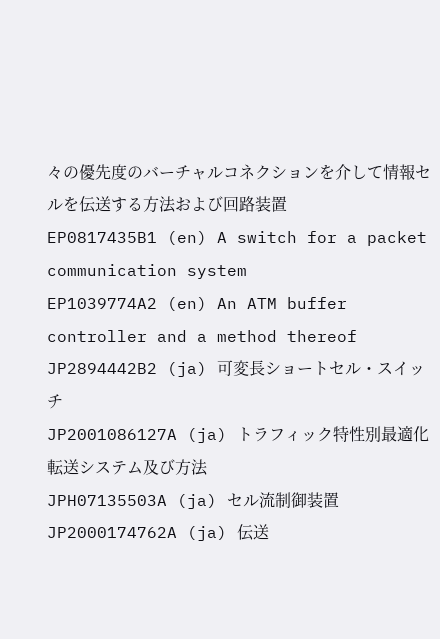々の優先度のバーチャルコネクションを介して情報セルを伝送する方法および回路装置
EP0817435B1 (en) A switch for a packet communication system
EP1039774A2 (en) An ATM buffer controller and a method thereof
JP2894442B2 (ja) 可変長ショートセル・スイッチ
JP2001086127A (ja) トラフィック特性別最適化転送システム及び方法
JPH07135503A (ja) セル流制御装置
JP2000174762A (ja) 伝送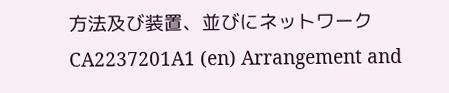方法及び装置、並びにネットワーク
CA2237201A1 (en) Arrangement and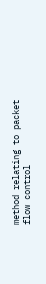method relating to packet flow control